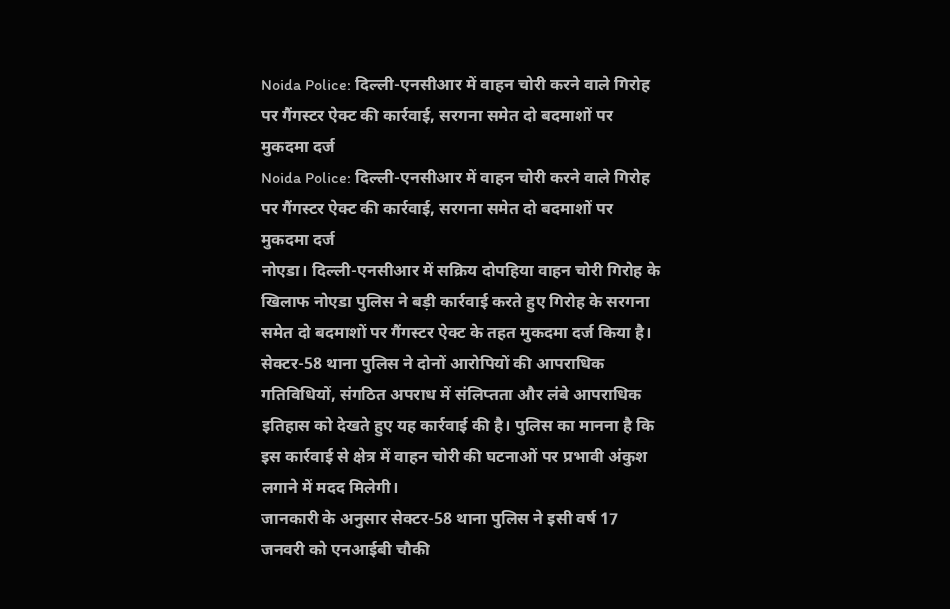Noida Police: दिल्ली-एनसीआर में वाहन चोरी करने वाले गिरोह पर गैंगस्टर ऐक्ट की कार्रवाई, सरगना समेत दो बदमाशों पर मुकदमा दर्ज
Noida Police: दिल्ली-एनसीआर में वाहन चोरी करने वाले गिरोह पर गैंगस्टर ऐक्ट की कार्रवाई, सरगना समेत दो बदमाशों पर मुकदमा दर्ज
नोएडा। दिल्ली-एनसीआर में सक्रिय दोपहिया वाहन चोरी गिरोह के खिलाफ नोएडा पुलिस ने बड़ी कार्रवाई करते हुए गिरोह के सरगना समेत दो बदमाशों पर गैंगस्टर ऐक्ट के तहत मुकदमा दर्ज किया है। सेक्टर-58 थाना पुलिस ने दोनों आरोपियों की आपराधिक गतिविधियों, संगठित अपराध में संलिप्तता और लंबे आपराधिक इतिहास को देखते हुए यह कार्रवाई की है। पुलिस का मानना है कि इस कार्रवाई से क्षेत्र में वाहन चोरी की घटनाओं पर प्रभावी अंकुश लगाने में मदद मिलेगी।
जानकारी के अनुसार सेक्टर-58 थाना पुलिस ने इसी वर्ष 17 जनवरी को एनआईबी चौकी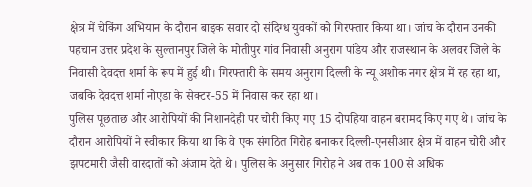क्षेत्र में चेकिंग अभियान के दौरान बाइक सवार दो संदिग्ध युवकों को गिरफ्तार किया था। जांच के दौरान उनकी पहचान उत्तर प्रदेश के सुल्तानपुर जिले के मोतीपुर गांव निवासी अनुराग पांडेय और राजस्थान के अलवर जिले के निवासी देवदत्त शर्मा के रूप में हुई थी। गिरफ्तारी के समय अनुराग दिल्ली के न्यू अशोक नगर क्षेत्र में रह रहा था, जबकि देवदत्त शर्मा नोएडा के सेक्टर-55 में निवास कर रहा था।
पुलिस पूछताछ और आरोपियों की निशानदेही पर चोरी किए गए 15 दोपहिया वाहन बरामद किए गए थे। जांच के दौरान आरोपियों ने स्वीकार किया था कि वे एक संगठित गिरोह बनाकर दिल्ली-एनसीआर क्षेत्र में वाहन चोरी और झपटमारी जैसी वारदातों को अंजाम देते थे। पुलिस के अनुसार गिरोह ने अब तक 100 से अधिक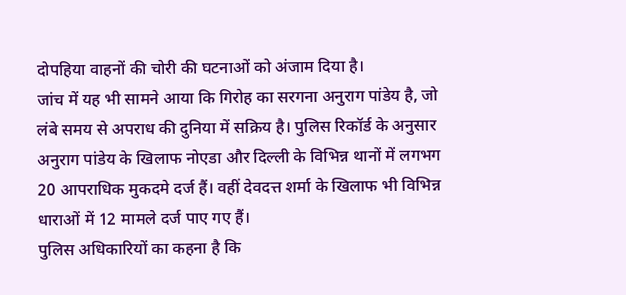दोपहिया वाहनों की चोरी की घटनाओं को अंजाम दिया है।
जांच में यह भी सामने आया कि गिरोह का सरगना अनुराग पांडेय है, जो लंबे समय से अपराध की दुनिया में सक्रिय है। पुलिस रिकॉर्ड के अनुसार अनुराग पांडेय के खिलाफ नोएडा और दिल्ली के विभिन्न थानों में लगभग 20 आपराधिक मुकदमे दर्ज हैं। वहीं देवदत्त शर्मा के खिलाफ भी विभिन्न धाराओं में 12 मामले दर्ज पाए गए हैं।
पुलिस अधिकारियों का कहना है कि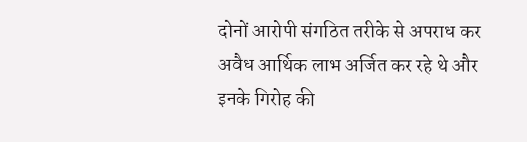दोनों आरोपी संगठित तरीके से अपराध कर अवैध आर्थिक लाभ अर्जित कर रहे थे और इनके गिरोह की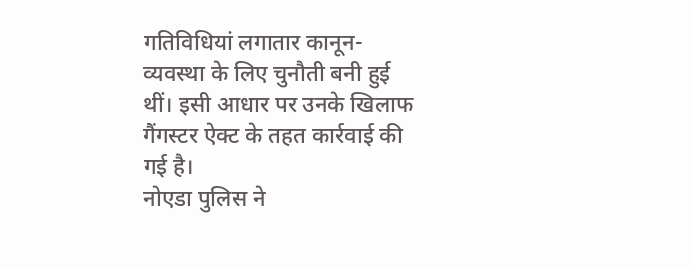गतिविधियां लगातार कानून-व्यवस्था के लिए चुनौती बनी हुई थीं। इसी आधार पर उनके खिलाफ गैंगस्टर ऐक्ट के तहत कार्रवाई की गई है।
नोएडा पुलिस ने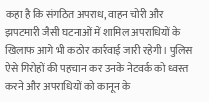कहा है कि संगठित अपराध, वाहन चोरी और झपटमारी जैसी घटनाओं में शामिल अपराधियों के खिलाफ आगे भी कठोर कार्रवाई जारी रहेगी। पुलिस ऐसे गिरोहों की पहचान कर उनके नेटवर्क को ध्वस्त करने और अपराधियों को कानून के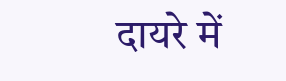दायरे में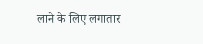लाने के लिए लगातार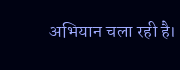अभियान चला रही है।